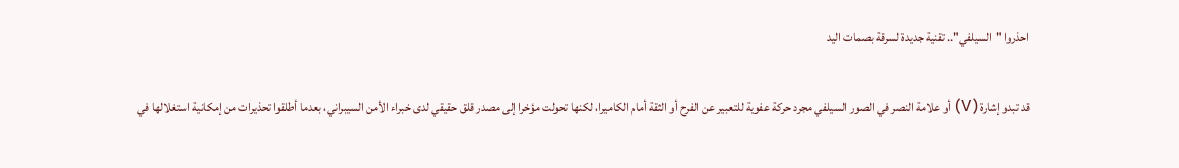احذروا "السيلفي".. تقنية جديدة لسرقة بصمات اليد

قد تبدو إشارة (V) أو علامة النصر في الصور السيلفي مجرد حركة عفوية للتعبير عن الفرح أو الثقة أمام الكاميرا، لكنها تحولت مؤخرا إلى مصدر قلق حقيقي لدى خبراء الأمن السيبراني، بعدما أطلقوا تحذيرات من إمكانية استغلالها في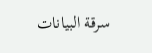سرقة البيانات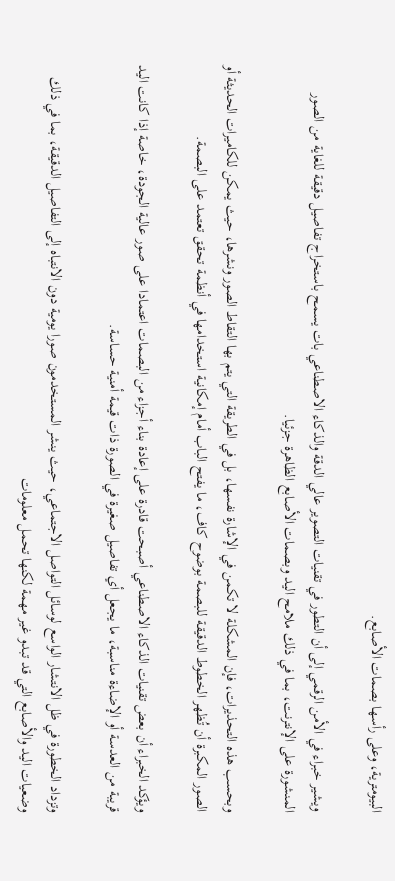البيومترية، وعلى رأسها بصمات الأصابع.

ويشير خبراء في الأمن الرقمي إلى أن التطور في تقنيات التصوير عالي الدقة والذكاء الاصطناعي بات يسمح باستخراج تفاصيل دقيقة للغاية من الصور المنشورة على الإنترنت، بما في ذلك ملامح اليد وبصمات الأصابع الظاهرة جزئيا.

وبحسب هذه التحذيرات، فإن المشكلة لا تكمن في الإشارة نفسها، بل في الطريقة التي يتم بها التقاط الصور ونشرها، حيث يمكن للكاميرات الحديثة أو الصور المكبرة أن تُظهر الخطوط الدقيقة للبصمة بوضوح كاف، ما يفتح الباب أمام إمكانية استخدامها في أنظمة تحقق تعتمد على البصمة.

ويؤكد الخبراء أن بعض تقنيات الذكاء الاصطناعي أصبحت قادرة على إعادة بناء أجزاء من البصمات اعتمادا على صور عالية الجودة، خاصة إذا كانت اليد قريبة من العدسة أو الإضاءة مناسبة، ما يجعل أي تفاصيل صغيرة في الصورة ذات قيمة أمنية حساسة.

وتزداد الخطورة في ظل الانتشار الواسع لوسائل التواصل الاجتماعي، حيث ينشر المستخدمون صورا يومية دون الانتباه إلى التفاصيل الدقيقة، بما في ذلك وضعيات اليد والأصابع التي قد تبدو غير مهمة لكنها تحمل معلومات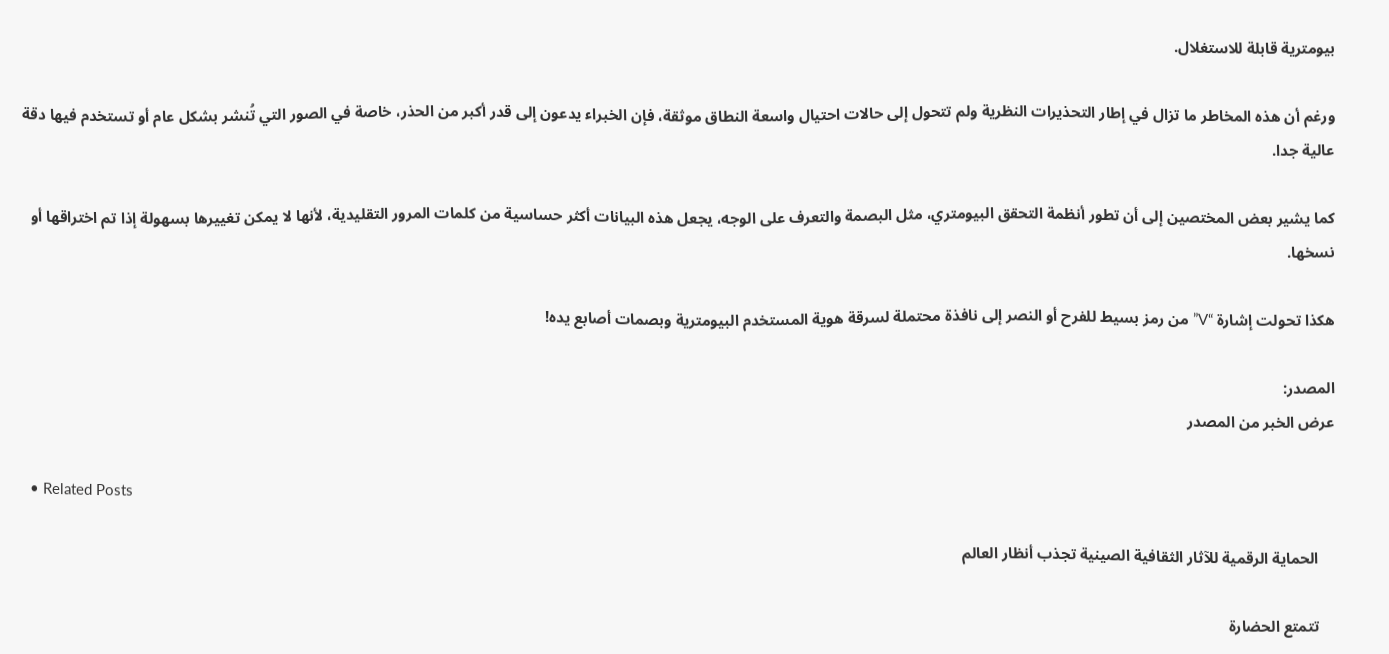بيومترية قابلة للاستغلال.

ورغم أن هذه المخاطر ما تزال في إطار التحذيرات النظرية ولم تتحول إلى حالات احتيال واسعة النطاق موثقة، فإن الخبراء يدعون إلى قدر أكبر من الحذر، خاصة في الصور التي تُنشر بشكل عام أو تستخدم فيها دقة عالية جدا.

كما يشير بعض المختصين إلى أن تطور أنظمة التحقق البيومتري، مثل البصمة والتعرف على الوجه، يجعل هذه البيانات أكثر حساسية من كلمات المرور التقليدية، لأنها لا يمكن تغييرها بسهولة إذا تم اختراقها أو نسخها.

هكذا تحولت إشارة “V” من رمز بسيط للفرح أو النصر إلى نافذة محتملة لسرقة هوية المستخدم البيومترية وبصمات أصابع يده!

المصدر:
عرض الخبر من المصدر

  • Related Posts

    الحماية الرقمية للآثار الثقافية الصينية تجذب أنظار العالم

    تتمتع الحضارة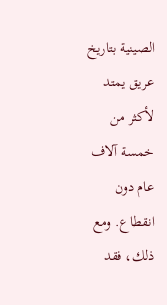الصينية بتاريخ عريق يمتد لأكثر من خمسة آلاف عام دون انقطاع. ومع ذلك، فقد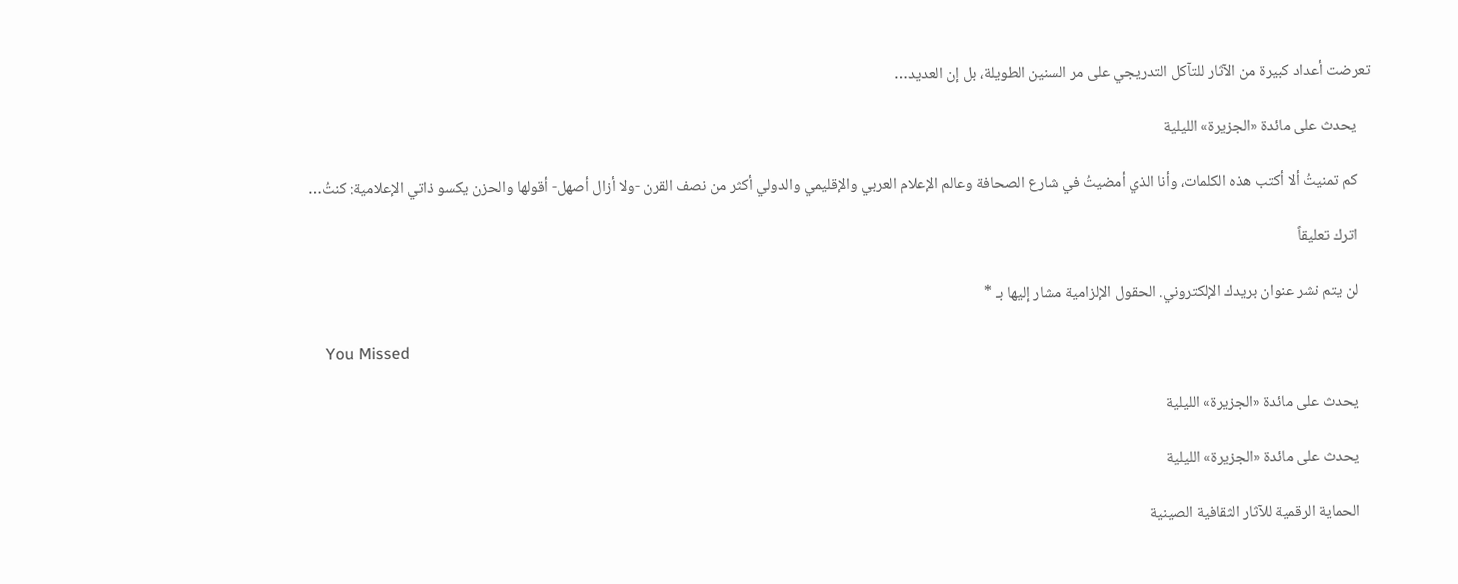تعرضت أعداد كبيرة من الآثار للتآكل التدريجي على مر السنين الطويلة، بل إن العديد…

    يحدث على مائدة «الجزيرة» الليلية

    كم تمنيتُ ألا أكتب هذه الكلمات، وأنا الذي أمضيتُ في شارع الصحافة وعالم الإعلام العربي والإقليمي والدولي أكثر من نصف القرن -ولا أزال أصهل- أقولها والحزن يكسو ذاتي الإعلامية: كنتُ…

    اترك تعليقاً

    لن يتم نشر عنوان بريدك الإلكتروني. الحقول الإلزامية مشار إليها بـ *

    You Missed

    يحدث على مائدة «الجزيرة» الليلية

    يحدث على مائدة «الجزيرة» الليلية

    الحماية الرقمية للآثار الثقافية الصينية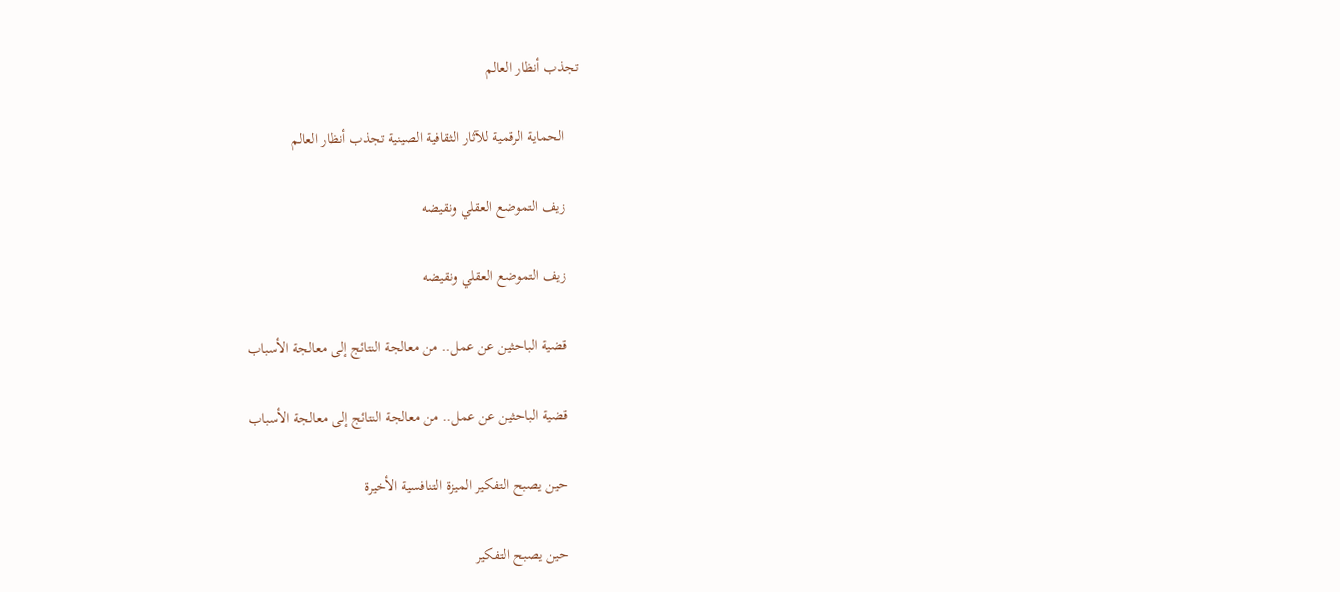تجذب أنظار العالم

    الحماية الرقمية للآثار الثقافية الصينية تجذب أنظار العالم

    زيف التموضع العقلي ونقيضه

    زيف التموضع العقلي ونقيضه

    قضية الباحثين عن عمل.. من معالجة النتائج إلى معالجة الأسباب

    قضية الباحثين عن عمل.. من معالجة النتائج إلى معالجة الأسباب

    حين يصبح التفكير الميزة التنافسية الأخيرة

    حين يصبح التفكير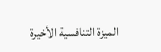الميزة التنافسية الأخيرة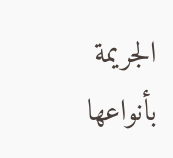الجريمة بأنواعها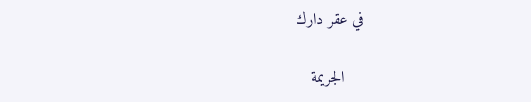في عقر دارك

    الجريمة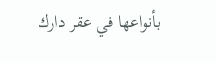بأنواعها في عقر دارك